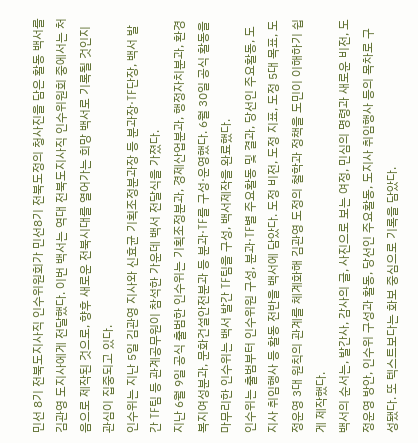민선 8기 전북도지사직 인수위원회가 민선8기 전북도정의 청사진을 담은 활동 백서를 김관영 도지사에게 전달했다. 이번 백서는 역대 전북도지사직 인수위원회 중에서는 처음으로 제작된 것으로, 향후 새로운 전북시대를 열어가는 희망 백서로 기록될 것인지 관심이 집중되고 있다.
인수위는 지난 5일 김관영 지사와 신효균 기획조정분과장 등 분과장·TF단장, 백서 발간 TF팀 등 관계공무원이 참석한 가운데 백서 전달식을 가졌다.
지난 6월 9일 공식 출범한 인수위는 기획조정분과, 경제산업분과, 행정자치분과, 환경복지여성분과, 문화건설안전분과 등 분과·TF를 구성·운영했다. 6월 30일 공식 활동을 마무리한 인수위는 백서 발간 TF팀을 구성, 백서제작을 완료했다.
인수위는 출범부터 인수위원 구성, 분과·TF별 주요활동 및 결과, 당선인 주요활동, 도지사 취임행사 등 활동 전반을 백서에 담았다. 도정 비전, 도정 지표, 도정 5대 목표, 도정운영 3대 원칙의 관계를 체계화해 김관영 도정의 철학과 정책을 도민이 이해하기 쉽게 제작했다.
백서의 순서는, 발간사, 감사의 글, 사진으로 보는 여정, 민심의 명령과 새로운 비전, 도정운영 방안, 인수위 구성과 활동, 당선인 주요활동, 도지사 취임행사 등의 목차로 구성됐다. 또 텍스트보다는 화보 중심으로 기록을 담았다.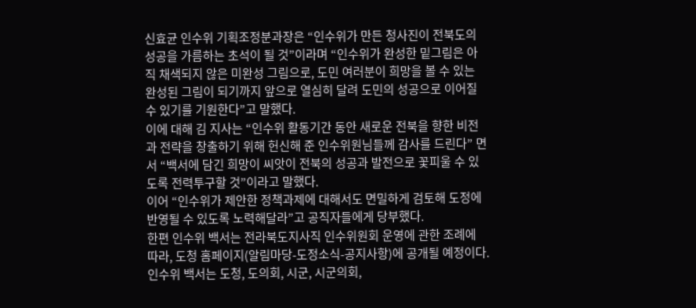신효균 인수위 기획조정분과장은 “인수위가 만든 청사진이 전북도의 성공을 가름하는 초석이 될 것”이라며 “인수위가 완성한 밑그림은 아직 채색되지 않은 미완성 그림으로, 도민 여러분이 희망을 볼 수 있는 완성된 그림이 되기까지 앞으로 열심히 달려 도민의 성공으로 이어질 수 있기를 기원한다”고 말했다.
이에 대해 김 지사는 “인수위 활동기간 동안 새로운 전북을 향한 비전과 전략을 창출하기 위해 헌신해 준 인수위원님들께 감사를 드린다” 면서 “백서에 담긴 희망이 씨앗이 전북의 성공과 발전으로 꽃피울 수 있도록 전력투구할 것”이라고 말했다.
이어 “인수위가 제안한 정책과제에 대해서도 면밀하게 검토해 도정에 반영될 수 있도록 노력해달라”고 공직자들에게 당부했다.
한편 인수위 백서는 전라북도지사직 인수위원회 운영에 관한 조례에 따라, 도청 홈페이지(알림마당-도정소식-공지사항)에 공개될 예정이다. 인수위 백서는 도청, 도의회, 시군, 시군의회,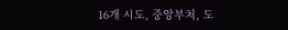16개 시도, 중앙부처, 도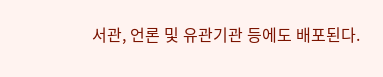서관, 언론 및 유관기관 등에도 배포된다.